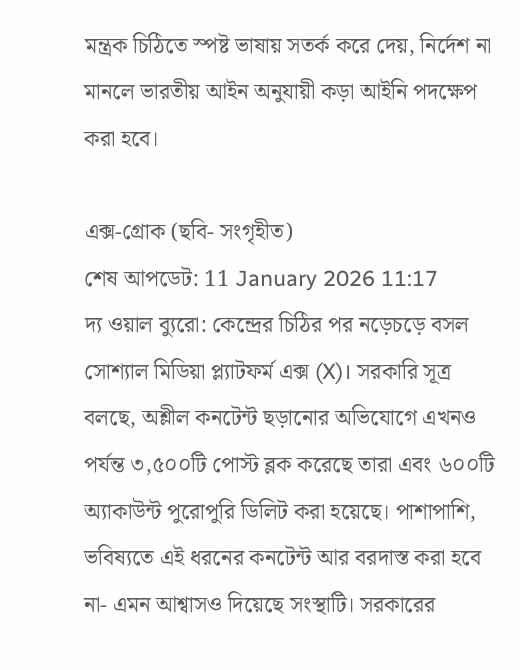মন্ত্রক চিঠিতে স্পষ্ট ভাষায় সতর্ক করে দেয়, নির্দেশ না মানলে ভারতীয় আইন অনুযায়ী কড়া আইনি পদক্ষেপ করা হবে।

এক্স-গ্রোক (ছবি- সংগৃহীত)
শেষ আপডেট: 11 January 2026 11:17
দ্য ওয়াল ব্যুরো: কেন্দ্রের চিঠির পর নড়েচড়ে বসল সোশ্যাল মিডিয়া প্ল্যাটফর্ম এক্স (X)। সরকারি সূত্র বলছে, অশ্লীল কনটেন্ট ছড়ানোর অভিযোগে এখনও পর্যন্ত ৩,৫০০টি পোস্ট ব্লক করেছে তারা এবং ৬০০টি অ্যাকাউন্ট পুরোপুরি ডিলিট করা হয়েছে। পাশাপাশি, ভবিষ্যতে এই ধরনের কনটেন্ট আর বরদাস্ত করা হবে না- এমন আশ্বাসও দিয়েছে সংস্থাটি। সরকারের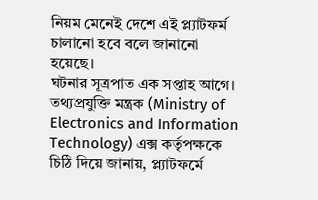নিয়ম মেনেই দেশে এই প্ল্যাটফর্ম চালানো হবে বলে জানানো হয়েছে।
ঘটনার সূত্রপাত এক সপ্তাহ আগে। তথ্যপ্রযুক্তি মন্ত্রক (Ministry of Electronics and Information Technology) এক্স কর্তৃপক্ষকে চিঠি দিয়ে জানায়, প্ল্যাটফর্মে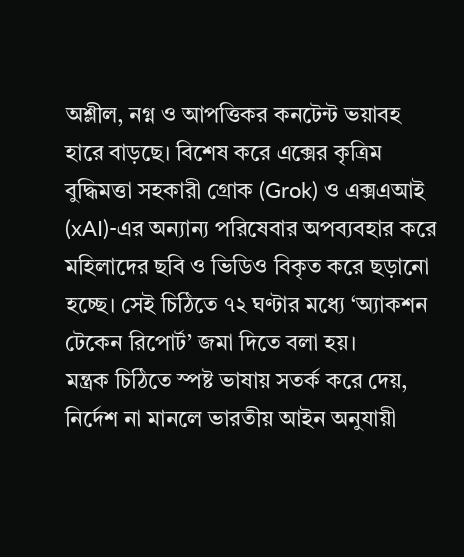অশ্লীল, নগ্ন ও আপত্তিকর কনটেন্ট ভয়াবহ হারে বাড়ছে। বিশেষ করে এক্সের কৃত্রিম বুদ্ধিমত্তা সহকারী গ্রোক (Grok) ও এক্সএআই (xAI)-এর অন্যান্য পরিষেবার অপব্যবহার করে মহিলাদের ছবি ও ভিডিও বিকৃত করে ছড়ানো হচ্ছে। সেই চিঠিতে ৭২ ঘণ্টার মধ্যে ‘অ্যাকশন টেকেন রিপোর্ট’ জমা দিতে বলা হয়।
মন্ত্রক চিঠিতে স্পষ্ট ভাষায় সতর্ক করে দেয়, নির্দেশ না মানলে ভারতীয় আইন অনুযায়ী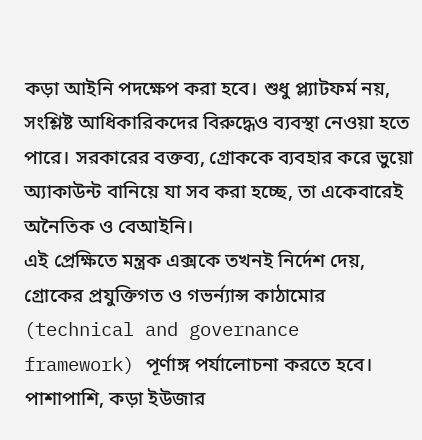কড়া আইনি পদক্ষেপ করা হবে। শুধু প্ল্যাটফর্ম নয়, সংশ্লিষ্ট আধিকারিকদের বিরুদ্ধেও ব্যবস্থা নেওয়া হতে পারে। সরকারের বক্তব্য, গ্রোককে ব্যবহার করে ভুয়ো অ্যাকাউন্ট বানিয়ে যা সব করা হচ্ছে, তা একেবারেই অনৈতিক ও বেআইনি।
এই প্রেক্ষিতে মন্ত্রক এক্সকে তখনই নির্দেশ দেয়, গ্রোকের প্রযুক্তিগত ও গভর্ন্যান্স কাঠামোর (technical and governance framework) পূর্ণাঙ্গ পর্যালোচনা করতে হবে। পাশাপাশি, কড়া ইউজার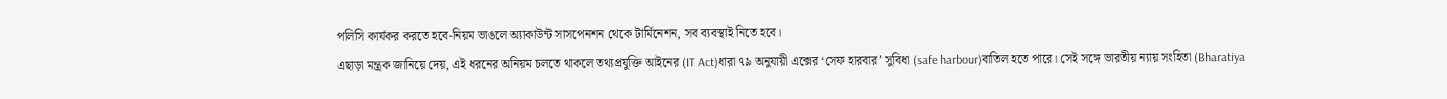পলিসি কার্যকর করতে হবে-নিয়ম ভাঙলে অ্যাকাউন্ট সাসপেনশন থেকে টার্মিনেশন, সব ব্যবস্থাই নিতে হবে।
এছাড়া মন্ত্রক জানিয়ে দেয়, এই ধরনের অনিয়ম চলতে থাকলে তথ্যপ্রযুক্তি আইনের (IT Act)ধারা ৭৯ অনুযায়ী এক্সের ‘সেফ হারবার’ সুবিধা (safe harbour)বাতিল হতে পারে। সেই সঙ্গে ভারতীয় ন্যায় সংহিতা (Bharatiya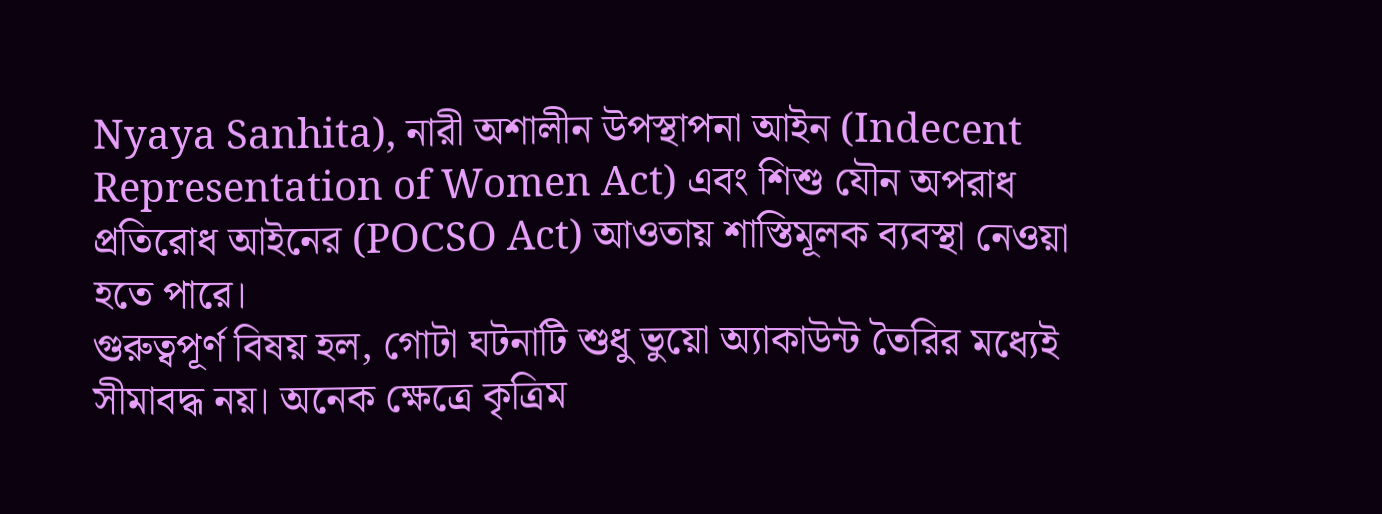Nyaya Sanhita), নারী অশালীন উপস্থাপনা আইন (Indecent Representation of Women Act) এবং শিশু যৌন অপরাধ প্রতিরোধ আইনের (POCSO Act) আওতায় শাস্তিমূলক ব্যবস্থা নেওয়া হতে পারে।
গুরুত্বপূর্ণ বিষয় হল, গোটা ঘটনাটি শুধু ভুয়ো অ্যাকাউন্ট তৈরির মধ্যেই সীমাবদ্ধ নয়। অনেক ক্ষেত্রে কৃত্রিম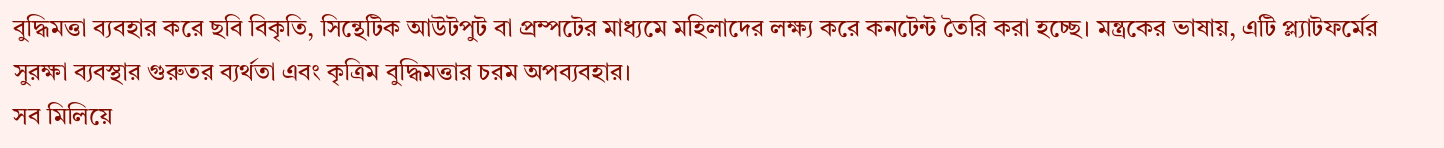বুদ্ধিমত্তা ব্যবহার করে ছবি বিকৃতি, সিন্থেটিক আউটপুট বা প্রম্পটের মাধ্যমে মহিলাদের লক্ষ্য করে কনটেন্ট তৈরি করা হচ্ছে। মন্ত্রকের ভাষায়, এটি প্ল্যাটফর্মের সুরক্ষা ব্যবস্থার গুরুতর ব্যর্থতা এবং কৃত্রিম বুদ্ধিমত্তার চরম অপব্যবহার।
সব মিলিয়ে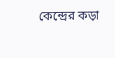কেন্দ্রের কড়া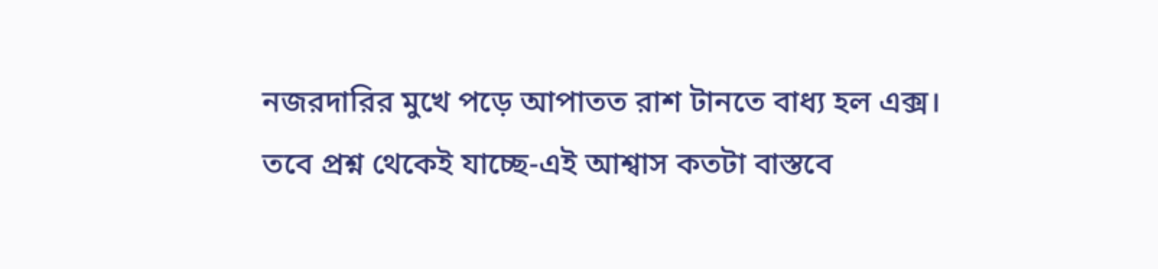নজরদারির মুখে পড়ে আপাতত রাশ টানতে বাধ্য হল এক্স। তবে প্রশ্ন থেকেই যাচ্ছে-এই আশ্বাস কতটা বাস্তবে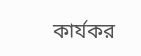কার্যকর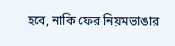হবে, নাকি ফের নিয়মভাঙার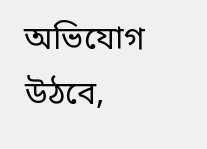অভিযোগ উঠবে,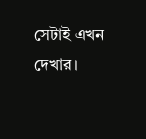সেটাই এখন দেখার।